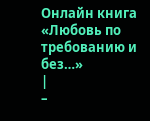Онлайн книга «Любовь по требованию и без…»
|
–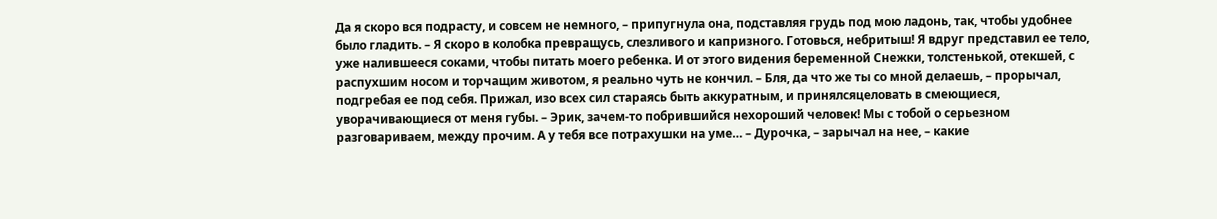Да я скоро вся подрасту, и совсем не немного, – припугнула она, подставляя грудь под мою ладонь, так, чтобы удобнее было гладить. – Я скоро в колобка превращусь, слезливого и капризного. Готовься, небритыш! Я вдруг представил ее тело, уже налившееся соками, чтобы питать моего ребенка. И от этого видения беременной Снежки, толстенькой, отекшей, с распухшим носом и торчащим животом, я реально чуть не кончил. – Бля, да что же ты со мной делаешь, – прорычал, подгребая ее под себя. Прижал, изо всех сил стараясь быть аккуратным, и принялсяцеловать в смеющиеся, уворачивающиеся от меня губы. – Эрик, зачем-то побрившийся нехороший человек! Мы с тобой о серьезном разговариваем, между прочим. А у тебя все потрахушки на уме… – Дурочка, – зарычал на нее, – какие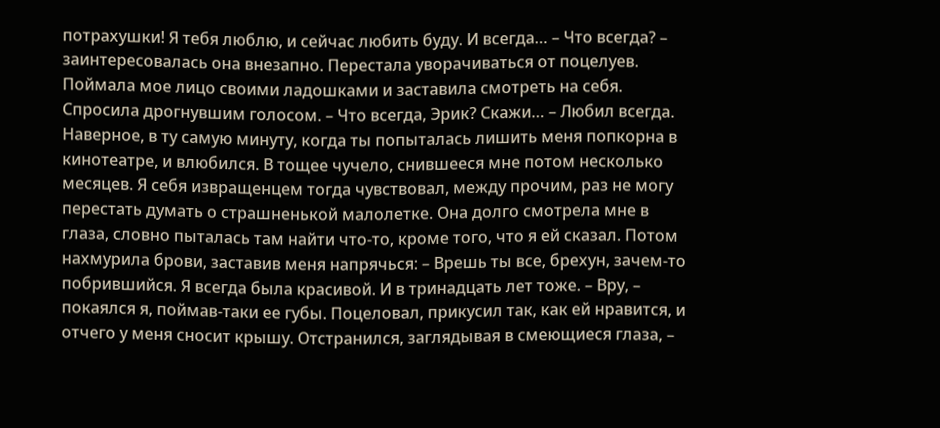потрахушки! Я тебя люблю, и сейчас любить буду. И всегда… – Что всегда? – заинтересовалась она внезапно. Перестала уворачиваться от поцелуев. Поймала мое лицо своими ладошками и заставила смотреть на себя. Спросила дрогнувшим голосом. – Что всегда, Эрик? Скажи… – Любил всегда. Наверное, в ту самую минуту, когда ты попыталась лишить меня попкорна в кинотеатре, и влюбился. В тощее чучело, снившееся мне потом несколько месяцев. Я себя извращенцем тогда чувствовал, между прочим, раз не могу перестать думать о страшненькой малолетке. Она долго смотрела мне в глаза, словно пыталась там найти что-то, кроме того, что я ей сказал. Потом нахмурила брови, заставив меня напрячься: – Врешь ты все, брехун, зачем-то побрившийся. Я всегда была красивой. И в тринадцать лет тоже. – Вру, – покаялся я, поймав-таки ее губы. Поцеловал, прикусил так, как ей нравится, и отчего у меня сносит крышу. Отстранился, заглядывая в смеющиеся глаза, –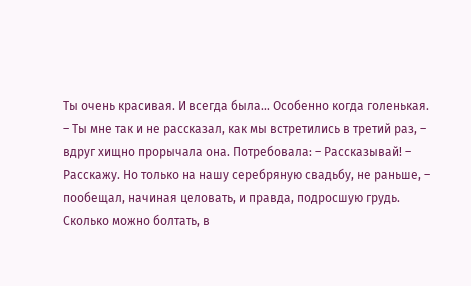Ты очень красивая. И всегда была… Особенно когда голенькая. – Ты мне так и не рассказал, как мы встретились в третий раз, – вдруг хищно прорычала она. Потребовала: – Рассказывай! – Расскажу. Но только на нашу серебряную свадьбу, не раньше, – пообещал, начиная целовать, и правда, подросшую грудь. Сколько можно болтать, в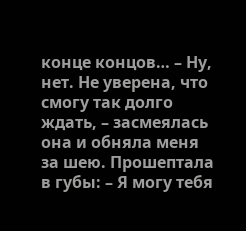конце концов… – Ну, нет. Не уверена, что смогу так долго ждать, – засмеялась она и обняла меня за шею. Прошептала в губы: – Я могу тебя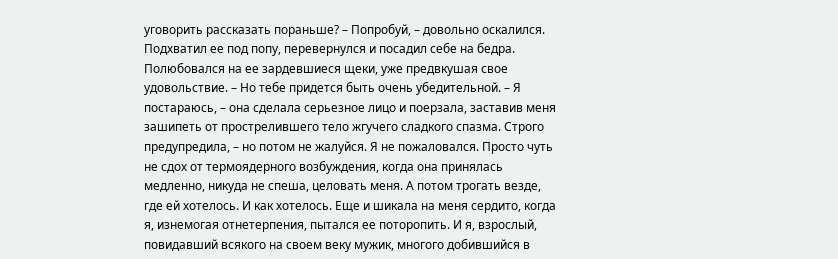уговорить рассказать пораньше? – Попробуй, – довольно оскалился. Подхватил ее под попу, перевернулся и посадил себе на бедра. Полюбовался на ее зардевшиеся щеки, уже предвкушая свое удовольствие. – Но тебе придется быть очень убедительной. – Я постараюсь, – она сделала серьезное лицо и поерзала, заставив меня зашипеть от прострелившего тело жгучего сладкого спазма. Строго предупредила, – но потом не жалуйся. Я не пожаловался. Просто чуть не сдох от термоядерного возбуждения, когда она принялась медленно, никуда не спеша, целовать меня. А потом трогать везде, где ей хотелось. И как хотелось. Еще и шикала на меня сердито, когда я, изнемогая отнетерпения, пытался ее поторопить. И я, взрослый, повидавший всякого на своем веку мужик, многого добившийся в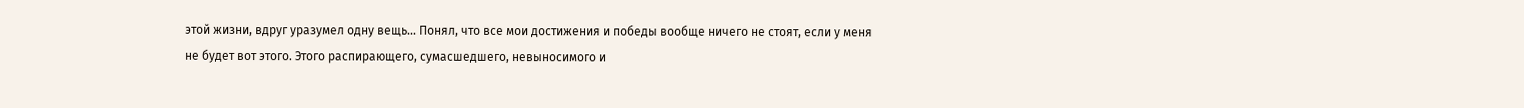этой жизни, вдруг уразумел одну вещь… Понял, что все мои достижения и победы вообще ничего не стоят, если у меня не будет вот этого. Этого распирающего, сумасшедшего, невыносимого и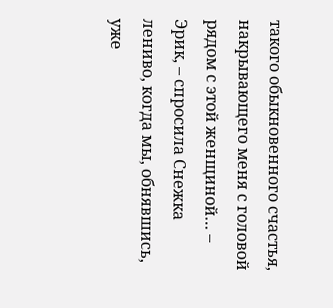такого обыкновенного счастья, накрывающего меня с головой рядом с этой женщиной… – Эрик, – спросила Снежка лениво, когда мы, обнявшись, уже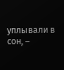уплывали в сон, –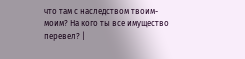что там с наследством твоим-моим? На кого ты все имущество перевел? |